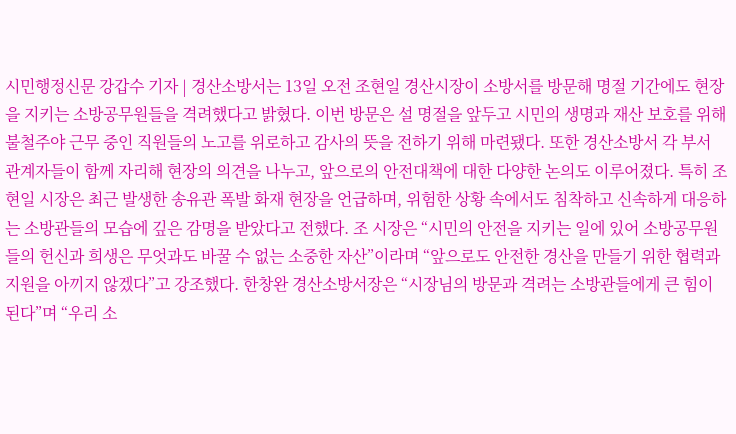시민행정신문 강갑수 기자 | 경산소방서는 13일 오전 조현일 경산시장이 소방서를 방문해 명절 기간에도 현장을 지키는 소방공무원들을 격려했다고 밝혔다. 이번 방문은 설 명절을 앞두고 시민의 생명과 재산 보호를 위해 불철주야 근무 중인 직원들의 노고를 위로하고 감사의 뜻을 전하기 위해 마련됐다. 또한 경산소방서 각 부서 관계자들이 함께 자리해 현장의 의견을 나누고, 앞으로의 안전대책에 대한 다양한 논의도 이루어졌다. 특히 조현일 시장은 최근 발생한 송유관 폭발 화재 현장을 언급하며, 위험한 상황 속에서도 침착하고 신속하게 대응하는 소방관들의 모습에 깊은 감명을 받았다고 전했다. 조 시장은 “시민의 안전을 지키는 일에 있어 소방공무원들의 헌신과 희생은 무엇과도 바꿀 수 없는 소중한 자산”이라며 “앞으로도 안전한 경산을 만들기 위한 협력과 지원을 아끼지 않겠다”고 강조했다. 한창완 경산소방서장은 “시장님의 방문과 격려는 소방관들에게 큰 힘이 된다”며 “우리 소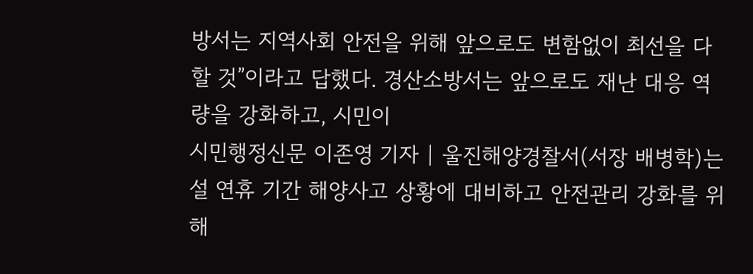방서는 지역사회 안전을 위해 앞으로도 변함없이 최선을 다할 것”이라고 답했다. 경산소방서는 앞으로도 재난 대응 역량을 강화하고, 시민이
시민행정신문 이존영 기자 | 울진해양경찰서(서장 배병학)는 설 연휴 기간 해양사고 상황에 대비하고 안전관리 강화를 위해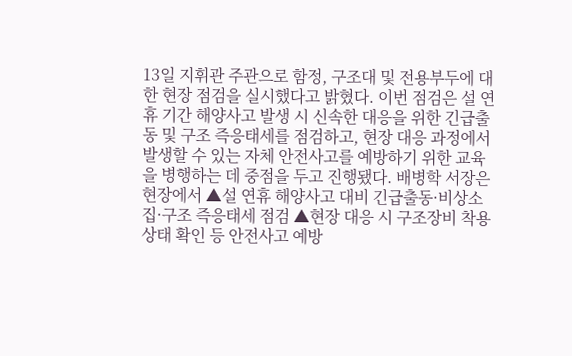13일 지휘관 주관으로 함정, 구조대 및 전용부두에 대한 현장 점검을 실시했다고 밝혔다. 이번 점검은 설 연휴 기간 해양사고 발생 시 신속한 대응을 위한 긴급출동 및 구조 즉응태세를 점검하고, 현장 대응 과정에서 발생할 수 있는 자체 안전사고를 예방하기 위한 교육을 병행하는 데 중점을 두고 진행됐다. 배병학 서장은 현장에서 ▲설 연휴 해양사고 대비 긴급출동·비상소집·구조 즉응태세 점검 ▲현장 대응 시 구조장비 착용 상태 확인 등 안전사고 예방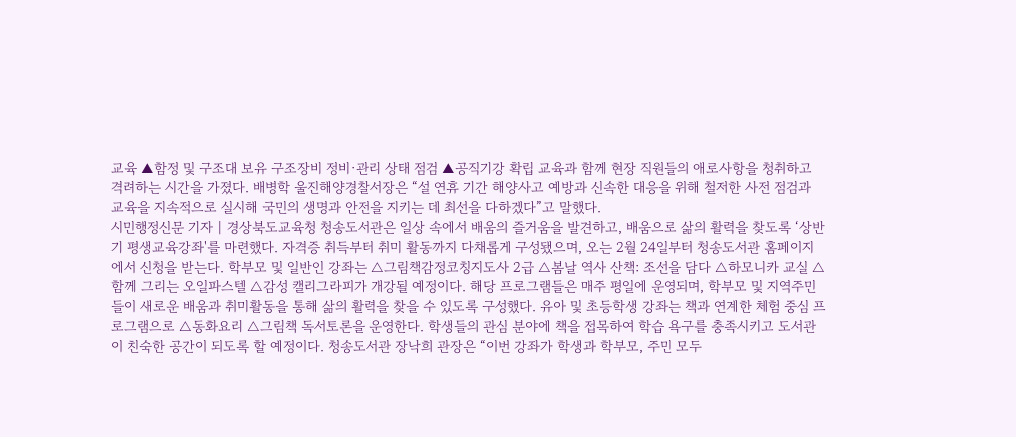교육 ▲함정 및 구조대 보유 구조장비 정비·관리 상태 점검 ▲공직기강 확립 교육과 함께 현장 직원들의 애로사항을 청취하고 격려하는 시간을 가졌다. 배병학 울진해양경찰서장은 “설 연휴 기간 해양사고 예방과 신속한 대응을 위해 철저한 사전 점검과 교육을 지속적으로 실시해 국민의 생명과 안전을 지키는 데 최선을 다하겠다”고 말했다.
시민행정신문 기자 | 경상북도교육청 청송도서관은 일상 속에서 배움의 즐거움을 발견하고, 배움으로 삶의 활력을 찾도록 ‘상반기 평생교육강좌'를 마련했다. 자격증 취득부터 취미 활동까지 다채롭게 구성됐으며, 오는 2월 24일부터 청송도서관 홈페이지에서 신청을 받는다. 학부모 및 일반인 강좌는 △그림책감정코칭지도사 2급 △봄날 역사 산책: 조선을 담다 △하모니카 교실 △함께 그리는 오일파스텔 △감성 캘리그라피가 개강될 예정이다. 해당 프로그램들은 매주 평일에 운영되며, 학부모 및 지역주민들이 새로운 배움과 취미활동을 통해 삶의 활력을 찾을 수 있도록 구성했다. 유아 및 초등학생 강좌는 책과 연계한 체험 중심 프로그램으로 △동화요리 △그림책 독서토론을 운영한다. 학생들의 관심 분야에 책을 접목하여 학습 욕구를 충족시키고 도서관이 친숙한 공간이 되도록 할 예정이다. 청송도서관 장낙희 관장은 “이번 강좌가 학생과 학부모, 주민 모두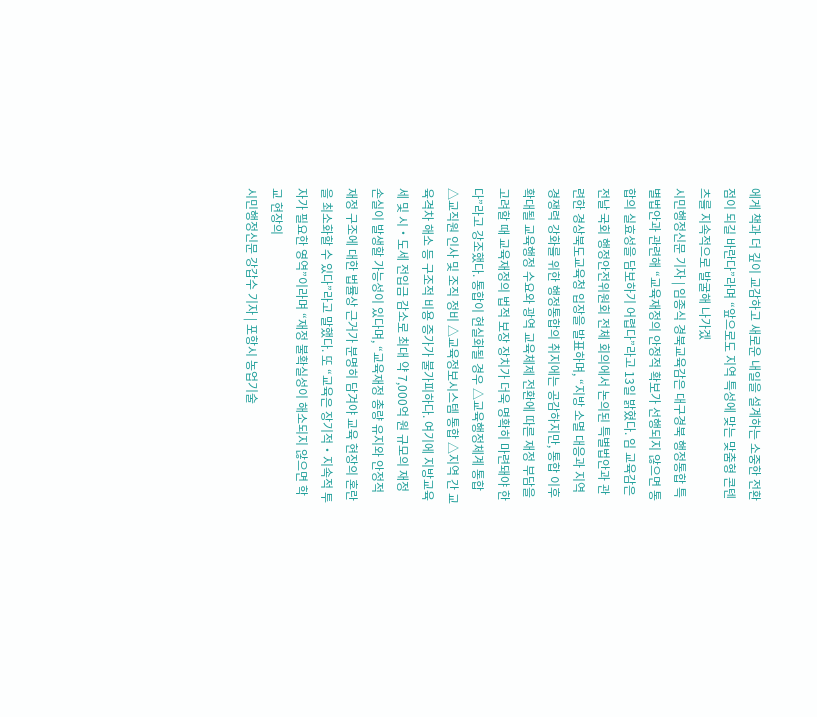에게 책과 더 깊이 교감하고 새로운 내일을 설계하는 소중한 전환점이 되길 바란다”라며 “앞으로도 지역 특성에 맞는 맞춤형 콘텐츠를 지속적으로 발굴해 나가겠
시민행정신문 기자 | 임종식 경북교육감은 대구경북 행정통합 특별법안과 관련해 “교육재정의 안정적 확보가 선행되지 않으면 통합의 실효성을 담보하기 어렵다”라고 13일 밝혔다. 임 교육감은 전날 국회 행정안전위원회 전체 회의에서 논의된 특별법안과 관련한 경상북도교육청 입장을 발표하며, “지방 소멸 대응과 지역 경쟁력 강화를 위한 행정통합의 취지에는 공감하지만, 통합 이후 확대될 교육행정 수요와 광역 교육체제 전환에 따른 재정 부담을 고려할 때 교육재정의 법적 보장 장치가 더욱 명확히 마련돼야 한다”라고 강조했다. 통합이 현실화될 경우 △교육행정체계 통합 △교직원 인사 및 조직 정비 △교육정보시스템 통합 △지역 간 교육격차 해소 등 구조적 비용 증가가 불가피하다. 여기에 지방교육세 및 시‧도세 전입금 감소로 최대 약 7,000억 원 규모의 재정 손실이 발생할 가능성이 있다며, “교육재정 총량 유지와 안정적 재정 구조에 대한 법률상 근거가 분명히 담겨야 교육 현장의 혼란을 최소화할 수 있다”라고 말했다. 또 “교육은 장기적‧지속적 투자가 필요한 영역”이라며 “재정 불확실성이 해소되지 않으면 학교 현장의
시민행정신문 강갑수 기자 | 포항시 농업기술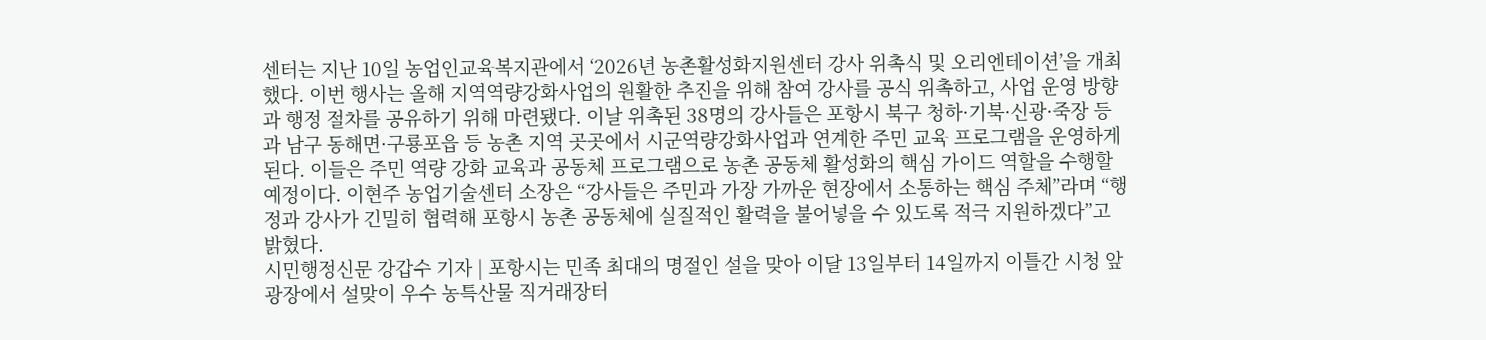센터는 지난 10일 농업인교육복지관에서 ‘2026년 농촌활성화지원센터 강사 위촉식 및 오리엔테이션’을 개최했다. 이번 행사는 올해 지역역량강화사업의 원활한 추진을 위해 참여 강사를 공식 위촉하고, 사업 운영 방향과 행정 절차를 공유하기 위해 마련됐다. 이날 위촉된 38명의 강사들은 포항시 북구 청하·기북·신광·죽장 등과 남구 동해면·구룡포읍 등 농촌 지역 곳곳에서 시군역량강화사업과 연계한 주민 교육 프로그램을 운영하게 된다. 이들은 주민 역량 강화 교육과 공동체 프로그램으로 농촌 공동체 활성화의 핵심 가이드 역할을 수행할 예정이다. 이현주 농업기술센터 소장은 “강사들은 주민과 가장 가까운 현장에서 소통하는 핵심 주체”라며 “행정과 강사가 긴밀히 협력해 포항시 농촌 공동체에 실질적인 활력을 불어넣을 수 있도록 적극 지원하겠다”고 밝혔다.
시민행정신문 강갑수 기자 | 포항시는 민족 최대의 명절인 설을 맞아 이달 13일부터 14일까지 이틀간 시청 앞 광장에서 설맞이 우수 농특산물 직거래장터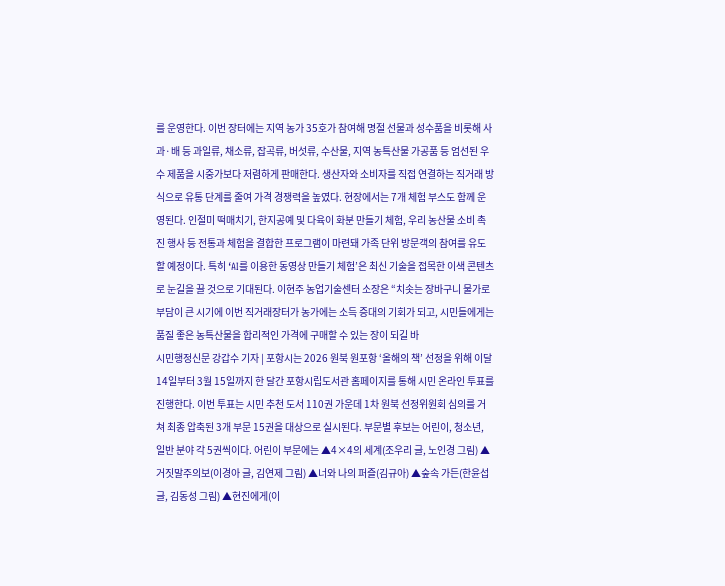를 운영한다. 이번 장터에는 지역 농가 35호가 참여해 명절 선물과 성수품을 비롯해 사과·배 등 과일류, 채소류, 잡곡류, 버섯류, 수산물, 지역 농특산물 가공품 등 엄선된 우수 제품을 시중가보다 저렴하게 판매한다. 생산자와 소비자를 직접 연결하는 직거래 방식으로 유통 단계를 줄여 가격 경쟁력을 높였다. 현장에서는 7개 체험 부스도 함께 운영된다. 인절미 떡매치기, 한지공예 및 다육이 화분 만들기 체험, 우리 농산물 소비 촉진 행사 등 전통과 체험을 결합한 프로그램이 마련돼 가족 단위 방문객의 참여를 유도할 예정이다. 특히 ‘AI를 이용한 동영상 만들기 체험’은 최신 기술을 접목한 이색 콘텐츠로 눈길을 끌 것으로 기대된다. 이현주 농업기술센터 소장은 “치솟는 장바구니 물가로 부담이 큰 시기에 이번 직거래장터가 농가에는 소득 증대의 기회가 되고, 시민들에게는 품질 좋은 농특산물을 합리적인 가격에 구매할 수 있는 장이 되길 바
시민행정신문 강갑수 기자 | 포항시는 2026 원북 원포항 ‘올해의 책’ 선정을 위해 이달 14일부터 3월 15일까지 한 달간 포항시립도서관 홈페이지를 통해 시민 온라인 투표를 진행한다. 이번 투표는 시민 추천 도서 110권 가운데 1차 원북 선정위원회 심의를 거쳐 최종 압축된 3개 부문 15권을 대상으로 실시된다. 부문별 후보는 어린이, 청소년, 일반 분야 각 5권씩이다. 어린이 부문에는 ▲4×4의 세계(조우리 글, 노인경 그림) ▲거짓말주의보(이경아 글, 김연제 그림) ▲너와 나의 퍼즐(김규아) ▲숲속 가든(한윤섭 글, 김동성 그림) ▲현진에게(이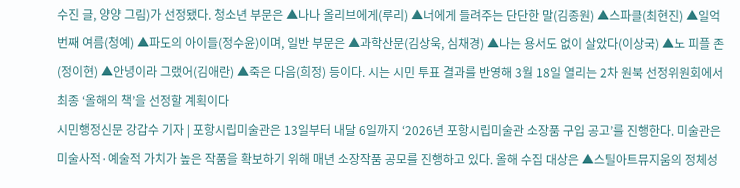수진 글, 양양 그림)가 선정됐다. 청소년 부문은 ▲나나 올리브에게(루리) ▲너에게 들려주는 단단한 말(김종원) ▲스파클(최현진) ▲일억 번째 여름(청예) ▲파도의 아이들(정수윤)이며, 일반 부문은 ▲과학산문(김상욱, 심채경) ▲나는 용서도 없이 살았다(이상국) ▲노 피플 존(정이현) ▲안녕이라 그랬어(김애란) ▲죽은 다음(희정) 등이다. 시는 시민 투표 결과를 반영해 3월 18일 열리는 2차 원북 선정위원회에서 최종 ‘올해의 책’을 선정할 계획이다
시민행정신문 강갑수 기자 | 포항시립미술관은 13일부터 내달 6일까지 ‘2026년 포항시립미술관 소장품 구입 공고’를 진행한다. 미술관은 미술사적·예술적 가치가 높은 작품을 확보하기 위해 매년 소장작품 공모를 진행하고 있다. 올해 수집 대상은 ▲스틸아트뮤지움의 정체성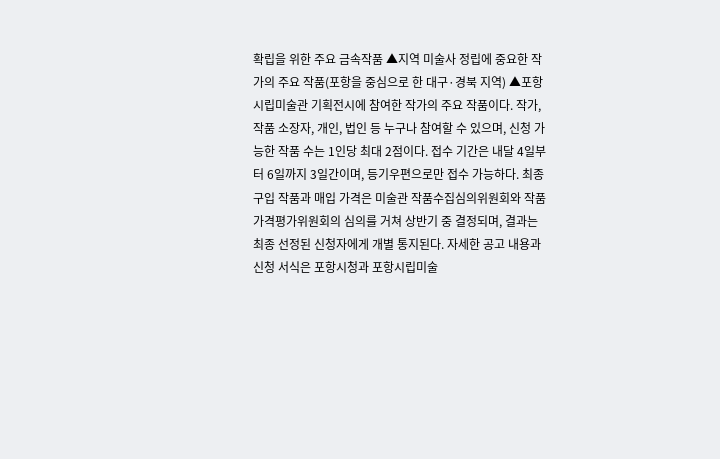확립을 위한 주요 금속작품 ▲지역 미술사 정립에 중요한 작가의 주요 작품(포항을 중심으로 한 대구·경북 지역) ▲포항시립미술관 기획전시에 참여한 작가의 주요 작품이다. 작가, 작품 소장자, 개인, 법인 등 누구나 참여할 수 있으며, 신청 가능한 작품 수는 1인당 최대 2점이다. 접수 기간은 내달 4일부터 6일까지 3일간이며, 등기우편으로만 접수 가능하다. 최종 구입 작품과 매입 가격은 미술관 작품수집심의위원회와 작품 가격평가위원회의 심의를 거쳐 상반기 중 결정되며, 결과는 최종 선정된 신청자에게 개별 통지된다. 자세한 공고 내용과 신청 서식은 포항시청과 포항시립미술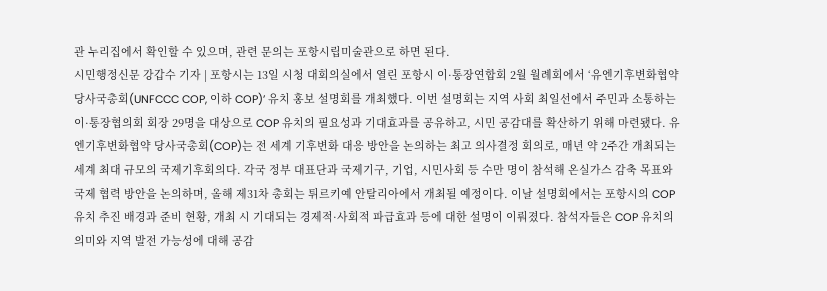관 누리집에서 확인할 수 있으며, 관련 문의는 포항시립미술관으로 하면 된다.
시민행정신문 강갑수 기자 | 포항시는 13일 시청 대회의실에서 열린 포항시 이·통장연합회 2월 월례회에서 ‘유엔기후변화협약 당사국총회(UNFCCC COP, 이하 COP)’ 유치 홍보 설명회를 개최했다. 이번 설명회는 지역 사회 최일선에서 주민과 소통하는 이·통장협의회 회장 29명을 대상으로 COP 유치의 필요성과 기대효과를 공유하고, 시민 공감대를 확산하기 위해 마련됐다. 유엔기후변화협약 당사국총회(COP)는 전 세계 기후변화 대응 방안을 논의하는 최고 의사결정 회의로, 매년 약 2주간 개최되는 세계 최대 규모의 국제기후회의다. 각국 정부 대표단과 국제기구, 기업, 시민사회 등 수만 명이 참석해 온실가스 감축 목표와 국제 협력 방안을 논의하며, 올해 제31차 총회는 튀르키예 안탈리아에서 개최될 예정이다. 이날 설명회에서는 포항시의 COP 유치 추진 배경과 준비 현황, 개최 시 기대되는 경제적·사회적 파급효과 등에 대한 설명이 이뤄졌다. 참석자들은 COP 유치의 의미와 지역 발전 가능성에 대해 공감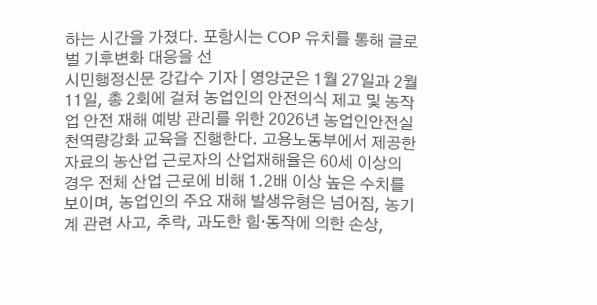하는 시간을 가졌다. 포항시는 COP 유치를 통해 글로벌 기후변화 대응을 선
시민행정신문 강갑수 기자 | 영양군은 1월 27일과 2월 11일, 총 2회에 걸쳐 농업인의 안전의식 제고 및 농작업 안전 재해 예방 관리를 위한 2026년 농업인안전실천역량강화 교육을 진행한다. 고용노동부에서 제공한 자료의 농산업 근로자의 산업재해율은 60세 이상의 경우 전체 산업 근로에 비해 1.2배 이상 높은 수치를 보이며, 농업인의 주요 재해 발생유형은 넘어짐, 농기계 관련 사고, 추락, 과도한 힘·동작에 의한 손상,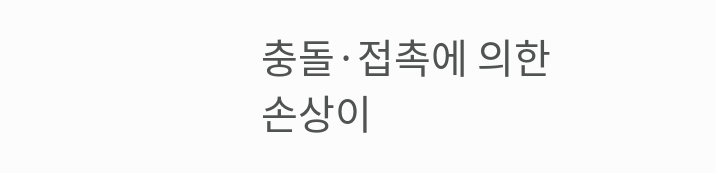충돌·접촉에 의한 손상이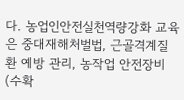다. 농업인안전실천역량강화 교육은 중대재해처벌법, 근골격계질환 예방 관리, 농작업 안전장비(수확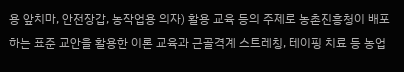용 앞치마, 안전장갑, 농작업용 의자) 활용 교육 등의 주제로 농촌진흥청이 배포하는 표준 교안을 활용한 이론 교육과 근골격계 스트레칭, 테이핑 치료 등 농업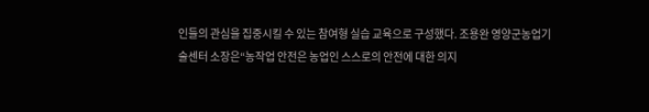인들의 관심을 집중시킬 수 있는 참여형 실습 교육으로 구성했다. 조용완 영양군농업기술센터 소장은“농작업 안전은 농업인 스스로의 안전에 대한 의지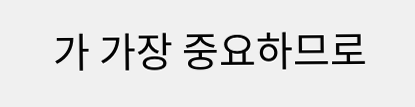가 가장 중요하므로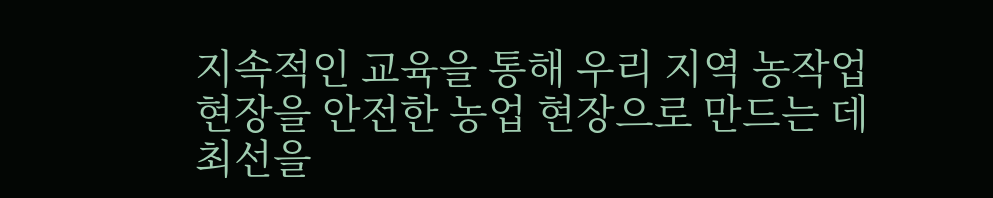지속적인 교육을 통해 우리 지역 농작업 현장을 안전한 농업 현장으로 만드는 데 최선을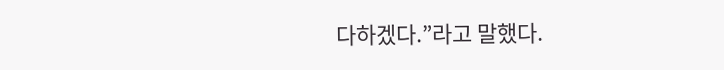다하겠다.”라고 말했다.